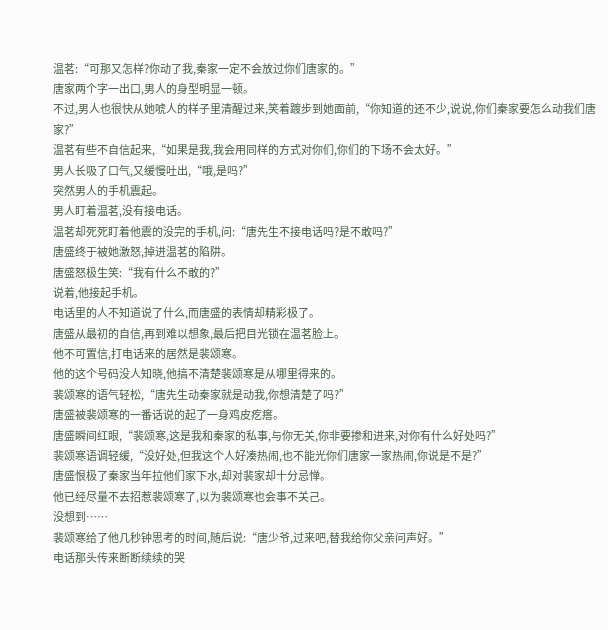温茗:“可那又怎样?你动了我,秦家一定不会放过你们唐家的。”
唐家两个字一出口,男人的身型明显一顿。
不过,男人也很快从她唬人的样子里清醒过来,笑着踱步到她面前,“你知道的还不少,说说,你们秦家要怎么动我们唐家?”
温茗有些不自信起来,“如果是我,我会用同样的方式对你们,你们的下场不会太好。”
男人长吸了口气,又缓慢吐出,“哦,是吗?”
突然男人的手机震起。
男人盯着温茗,没有接电话。
温茗却死死盯着他震的没完的手机,问:“唐先生不接电话吗?是不敢吗?”
唐盛终于被她激怒,掉进温茗的陷阱。
唐盛怒极生笑:“我有什么不敢的?”
说着,他接起手机。
电话里的人不知道说了什么,而唐盛的表情却精彩极了。
唐盛从最初的自信,再到难以想象,最后把目光锁在温茗脸上。
他不可置信,打电话来的居然是裴颂寒。
他的这个号码没人知晓,他搞不清楚裴颂寒是从哪里得来的。
裴颂寒的语气轻松,“唐先生动秦家就是动我,你想清楚了吗?”
唐盛被裴颂寒的一番话说的起了一身鸡皮疙瘩。
唐盛瞬间红眼,“裴颂寒,这是我和秦家的私事,与你无关,你非要掺和进来,对你有什么好处吗?”
裴颂寒语调轻缓,“没好处,但我这个人好凑热闹,也不能光你们唐家一家热闹,你说是不是?”
唐盛恨极了秦家当年拉他们家下水,却对裴家却十分忌惮。
他已经尽量不去招惹裴颂寒了,以为裴颂寒也会事不关己。
没想到……
裴颂寒给了他几秒钟思考的时间,随后说:“唐少爷,过来吧,替我给你父亲问声好。”
电话那头传来断断续续的哭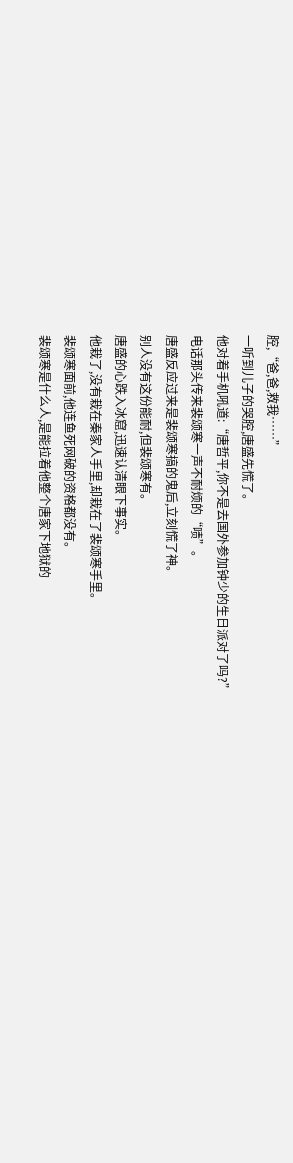腔,“爸,爸,救我……”
一听到儿子的哭腔,唐盛先慌了。
他对着手机吼道:“唐哲平,你不是去国外参加钟少的生日派对了吗?”
电话那头传来裴颂寒一声不耐烦的“啧”。
唐盛反应过来是裴颂寒搞的鬼后,立刻慌了神。
别人没有这份能耐,但裴颂寒有。
唐盛的心跌入冰窟,迅速认清眼下事实。
他栽了,没有栽在秦家人手里,却栽在了裴颂寒手里。
裴颂寒面前,他连鱼死网破的资格都没有。
裴颂寒是什么人,是能拉着他整个唐家下地狱的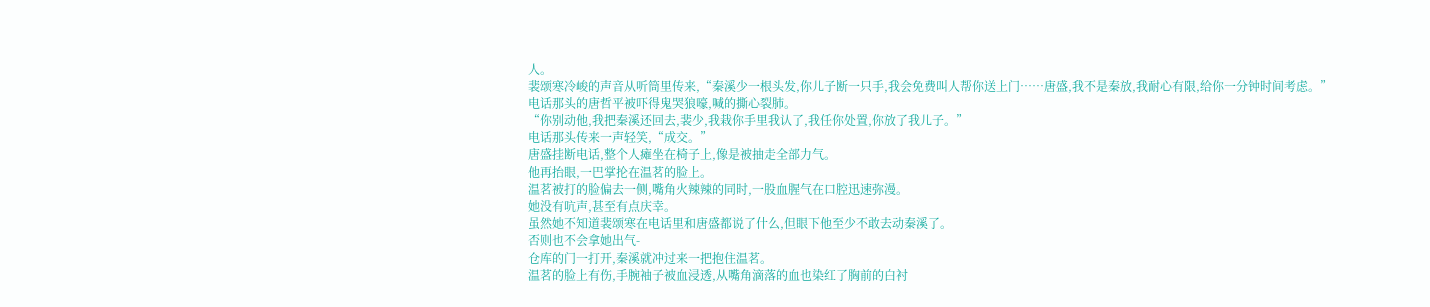人。
裴颂寒冷峻的声音从听筒里传来,“秦溪少一根头发,你儿子断一只手,我会免费叫人帮你送上门……唐盛,我不是秦放,我耐心有限,给你一分钟时间考虑。”
电话那头的唐哲平被吓得鬼哭狼嚎,喊的撕心裂肺。
“你别动他,我把秦溪还回去,裴少,我栽你手里我认了,我任你处置,你放了我儿子。”
电话那头传来一声轻笑,“成交。”
唐盛挂断电话,整个人瘫坐在椅子上,像是被抽走全部力气。
他再抬眼,一巴掌抡在温茗的脸上。
温茗被打的脸偏去一侧,嘴角火辣辣的同时,一股血腥气在口腔迅速弥漫。
她没有吭声,甚至有点庆幸。
虽然她不知道裴颂寒在电话里和唐盛都说了什么,但眼下他至少不敢去动秦溪了。
否则也不会拿她出气-
仓库的门一打开,秦溪就冲过来一把抱住温茗。
温茗的脸上有伤,手腕袖子被血浸透,从嘴角滴落的血也染红了胸前的白衬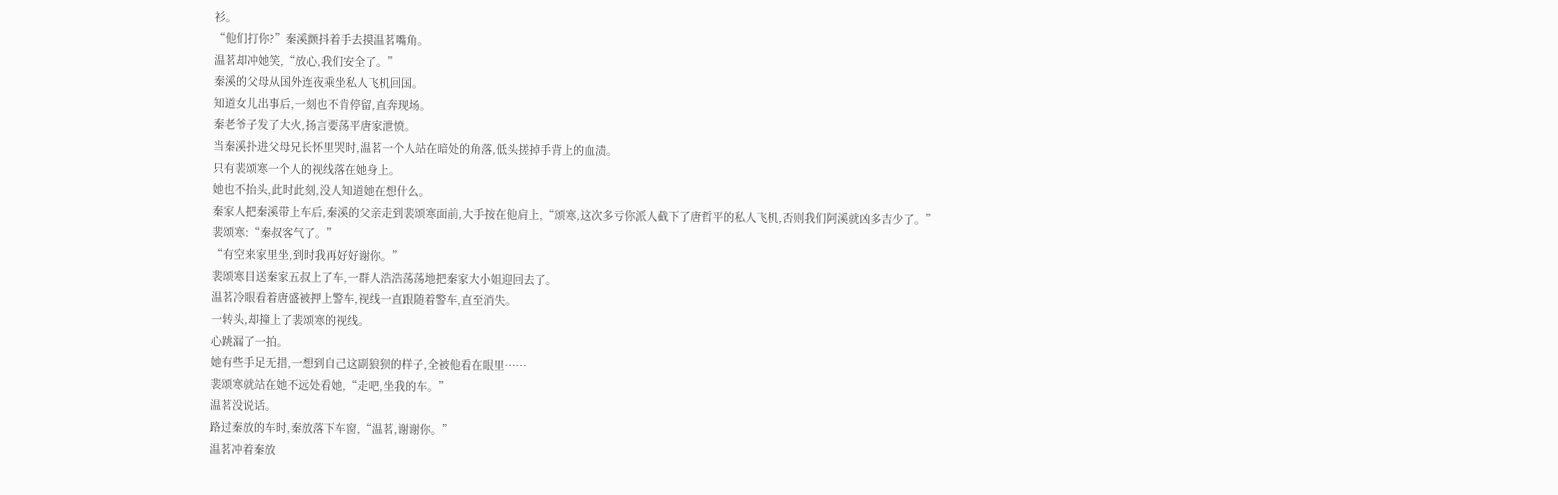衫。
“他们打你?”秦溪颤抖着手去摸温茗嘴角。
温茗却冲她笑,“放心,我们安全了。”
秦溪的父母从国外连夜乘坐私人飞机回国。
知道女儿出事后,一刻也不肯停留,直奔现场。
秦老爷子发了大火,扬言要荡平唐家泄愤。
当秦溪扑进父母兄长怀里哭时,温茗一个人站在暗处的角落,低头搓掉手背上的血渍。
只有裴颂寒一个人的视线落在她身上。
她也不抬头,此时此刻,没人知道她在想什么。
秦家人把秦溪带上车后,秦溪的父亲走到裴颂寒面前,大手按在他肩上,“颂寒,这次多亏你派人截下了唐哲平的私人飞机,否则我们阿溪就凶多吉少了。”
裴颂寒:“秦叔客气了。”
“有空来家里坐,到时我再好好谢你。”
裴颂寒目送秦家五叔上了车,一群人浩浩荡荡地把秦家大小姐迎回去了。
温茗冷眼看着唐盛被押上警车,视线一直跟随着警车,直至消失。
一转头,却撞上了裴颂寒的视线。
心跳漏了一拍。
她有些手足无措,一想到自己这副狼狈的样子,全被他看在眼里……
裴颂寒就站在她不远处看她,“走吧,坐我的车。”
温茗没说话。
路过秦放的车时,秦放落下车窗,“温茗,谢谢你。”
温茗冲着秦放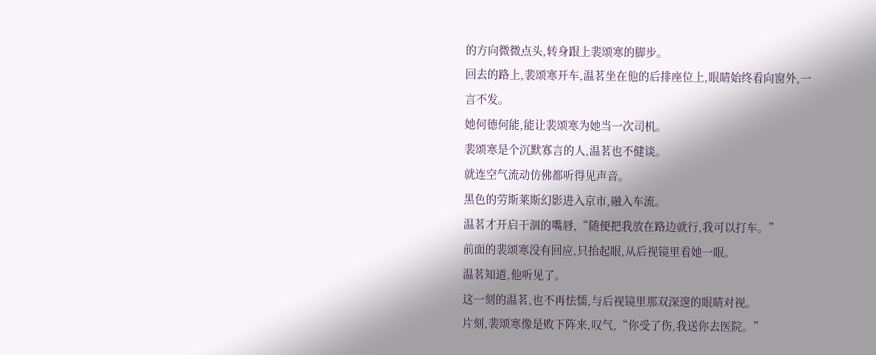的方向微微点头,转身跟上裴颂寒的脚步。
回去的路上,裴颂寒开车,温茗坐在他的后排座位上,眼睛始终看向窗外,一言不发。
她何德何能,能让裴颂寒为她当一次司机。
裴颂寒是个沉默寡言的人,温茗也不健谈。
就连空气流动仿佛都听得见声音。
黑色的劳斯莱斯幻影进入京市,融入车流。
温茗才开启干涸的嘴唇,“随便把我放在路边就行,我可以打车。”
前面的裴颂寒没有回应,只抬起眼,从后视镜里看她一眼。
温茗知道,他听见了。
这一刻的温茗,也不再怯懦,与后视镜里那双深邃的眼睛对视。
片刻,裴颂寒像是败下阵来,叹气,“你受了伤,我送你去医院。”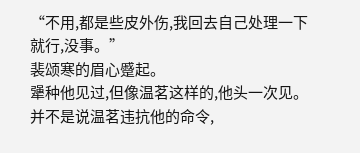“不用,都是些皮外伤,我回去自己处理一下就行,没事。”
裴颂寒的眉心蹙起。
犟种他见过,但像温茗这样的,他头一次见。
并不是说温茗违抗他的命令,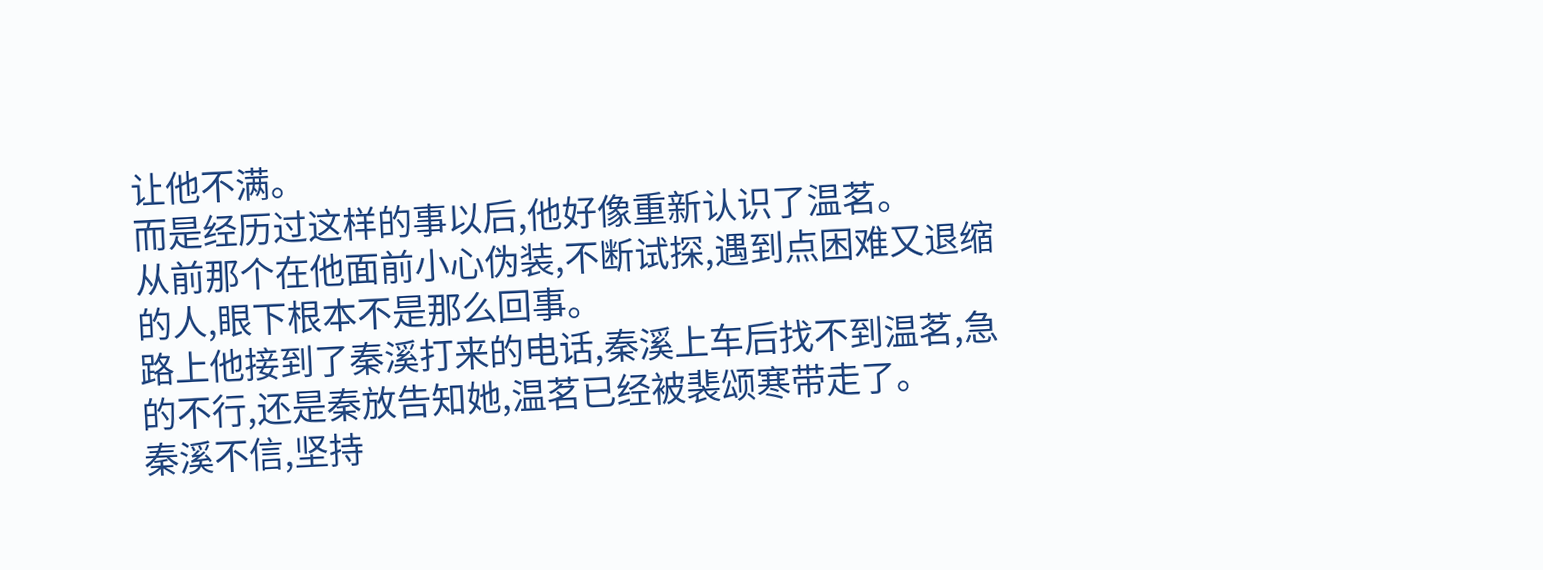让他不满。
而是经历过这样的事以后,他好像重新认识了温茗。
从前那个在他面前小心伪装,不断试探,遇到点困难又退缩的人,眼下根本不是那么回事。
路上他接到了秦溪打来的电话,秦溪上车后找不到温茗,急的不行,还是秦放告知她,温茗已经被裴颂寒带走了。
秦溪不信,坚持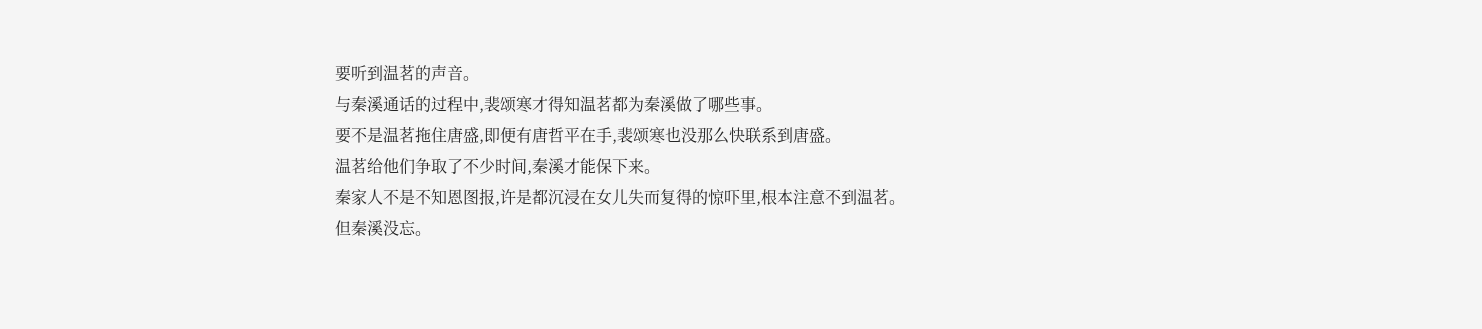要听到温茗的声音。
与秦溪通话的过程中,裴颂寒才得知温茗都为秦溪做了哪些事。
要不是温茗拖住唐盛,即便有唐哲平在手,裴颂寒也没那么快联系到唐盛。
温茗给他们争取了不少时间,秦溪才能保下来。
秦家人不是不知恩图报,许是都沉浸在女儿失而复得的惊吓里,根本注意不到温茗。
但秦溪没忘。